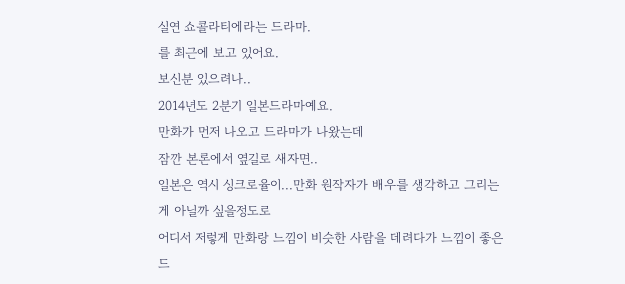실연 쇼콜라티에라는 드라마.
를 최근에 보고 있어요.
보신분 있으려나..
2014년도 2분기 일본드라마예요.
만화가 먼저 나오고 드라마가 나왔는데
잠깐 본론에서 옆길로 새자면..
일본은 역시 싱크로율이...만화 원작자가 배우를 생각하고 그리는게 아닐까 싶을정도로
어디서 저렇게 만화랑 느낌이 비슷한 사람을 데려다가 느낌이 좋은 드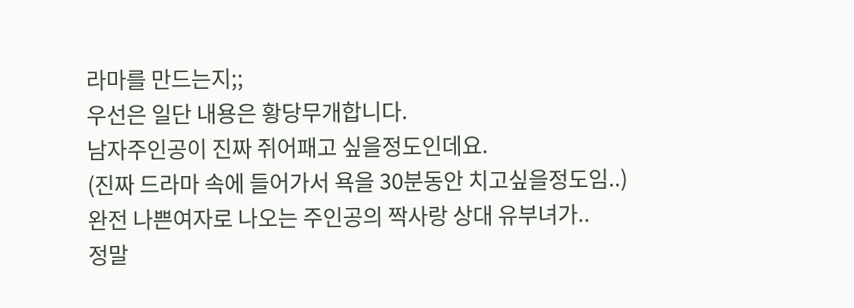라마를 만드는지;;
우선은 일단 내용은 황당무개합니다.
남자주인공이 진짜 쥐어패고 싶을정도인데요.
(진짜 드라마 속에 들어가서 욕을 30분동안 치고싶을정도임..)
완전 나쁜여자로 나오는 주인공의 짝사랑 상대 유부녀가..
정말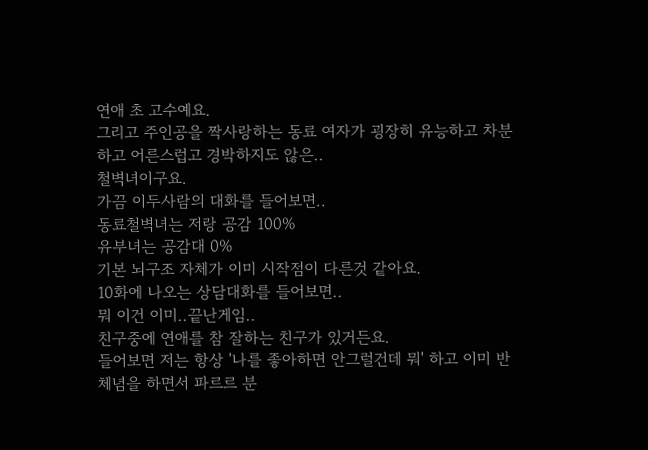연애 초 고수예요.
그리고 주인공을 짝사랑하는 동료 여자가 굉장히 유능하고 차분하고 어른스럽고 경박하지도 않은..
철벽녀이구요.
가끔 이두사람의 대화를 들어보면..
동료철벽녀는 저랑 공감 100%
유부녀는 공감대 0%
기본 뇌구조 자체가 이미 시작점이 다른것 같아요.
10화에 나오는 상담대화를 들어보면..
뭐 이건 이미..끝난게임..
친구중에 연애를 참 잘하는 친구가 있거든요.
들어보면 저는 항상 '나를 좋아하면 안그럴건데 뭐' 하고 이미 반체념을 하면서 파르르 분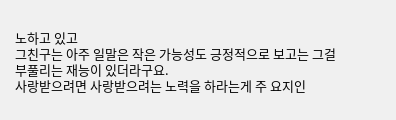노하고 있고
그친구는 아주 일말은 작은 가능성도 긍정적으로 보고는 그걸 부풀리는 재능이 있더라구요.
사랑받으려면 사랑받으려는 노력을 하라는게 주 요지인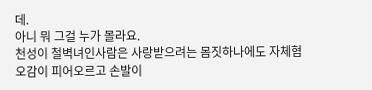데.
아니 뭐 그걸 누가 몰라요.
천성이 철벽녀인사람은 사랑받으려는 몸짓하나에도 자체혐오감이 피어오르고 손발이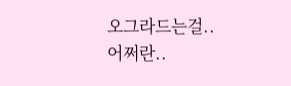오그라드는걸..
어쩌란..